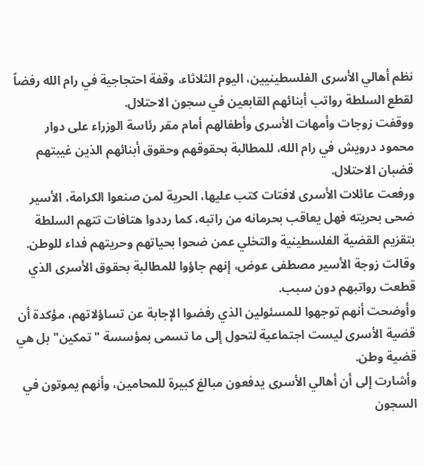نظم أهالي الأسرى الفلسطينيين، اليوم الثلاثاء، وقفة احتجاجية في رام الله رفضاً لقطع السلطة رواتب أبنائهم القابعين في سجون الاحتلال.
ووقفت زوجات وأمهات الأسرى وأطفالهم أمام مقر رئاسة الوزراء على دوار محمود درويش في رام الله، للمطالبة بحقوقهم وحقوق أبنائهم الذين غيبتهم قضبان الاحتلال.
ورفعت عائلات الأسرى لافتات كتب عليها، الحرية لمن صنعوا الكرامة، الأسير ضحى بحريته فهل يعاقب بحرمانه من راتبه، كما رددوا هتافات تتهم السلطة بتقزيم القضية الفلسطينية والتخلي عمن ضحوا بحياتهم وحريتهم فداء للوطن.
وقالت زوجة الأسير مصطفى عوض، إنهم جاؤوا للمطالبة بحقوق الأسرى الذي قطعت رواتبهم دون سبب.
وأوضحت أنهم توجهوا للمسئولين الذي رفضوا الإجابة عن تساؤلاتهم، مؤكدة أن قضية الأسرى ليست اجتماعية لتحول إلى ما تسمى بمؤسسة "تمكين" بل هي قضية وطن.
وأشارت إلى أن أهالي الأسرى يدفعون مبالغ كبيرة للمحامين، وأنهم يموتون في السجون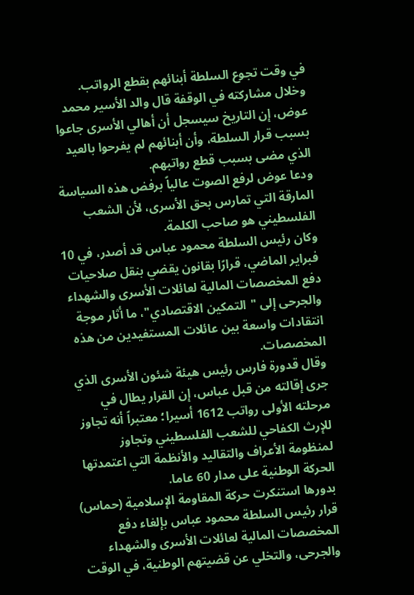في وقت تجوع السلطة أبنائهم بقطع الرواتب.
وخلال مشاركته في الوقفة قال والد الأسير محمد عوض، إن التاريخ سيسجل أن أهالي الأسرى جاعوا بسبب قرار السلطة، وأن أبنائهم لم يفرحوا بالعيد الذي مضى بسبب قطع رواتبهم.
ودعا عوض لرفع الصوت عالياً برفض هذه السياسة المارقة التي تمارس بحق الأسرى، لأن الشعب الفلسطيني هو صاحب الكلمة.
وكان رئيس السلطة محمود عباس قد أصدر، في 10 فبراير الماضي، قرارًا بقانون يقضي بنقل صلاحيات دفع المخصصات المالية لعائلات الأسرى والشهداء والجرحى إلى "التمكين الاقتصادي"، ما أثار موجة انتقادات واسعة بين عائلات المستفيدين من هذه المخصصات.
وقال قدورة فارس رئيس هيئة شئون الأسرى الذي جرى إقالته من قبل عباس، إن القرار يطال في مرحلته الأولى رواتب 1612 أسيرا؛ معتبراً أنه تجاوز للإرث الكفاحي للشعب الفلسطيني وتجاوز لمنظومة الأعراف والتقاليد والأنظمة التي اعتمدتها الحركة الوطنية على مدار 60 عاما.
بدورها استنكرت حركة المقاومة الإسلامية (حماس) قرار رئيس السلطة محمود عباس بإلغاء دفع المخصصات المالية لعائلات الأسرى والشهداء والجرحى، والتخلي عن قضيتهم الوطنية، في الوقت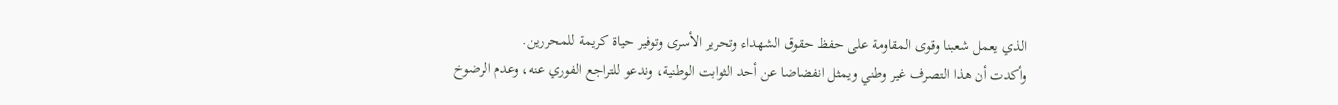الذي يعمل شعبنا وقوى المقاومة على حفظ حقوق الشهداء وتحرير الأسرى وتوفير حياة كريمة للمحررين.
وأكدت أن هذا التصرف غير وطني ويمثل انفضاضا عن أحد الثوابت الوطنية، وندعو للتراجع الفوري عنه، وعدم الرضوخ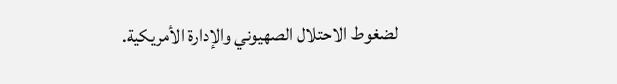لضغوط الاحتلال الصهيوني والإدارة الأمريكية.